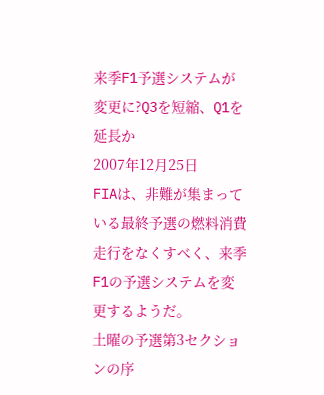来季F1予選システムが変更に?Q3を短縮、Q1を延長か
2007年12月25日
FIAは、非難が集まっている最終予選の燃料消費走行をなくすべく、来季F1の予選システムを変更するようだ。
土曜の予選第3セクションの序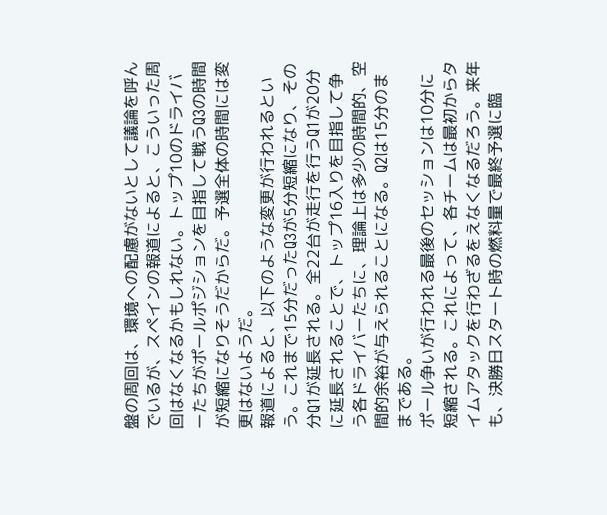盤の周回は、環境への配慮がないとして議論を呼んでいるが、スペインの報道によると、こういった周回はなくなるかもしれない。トップ10のドライバーたちがポールポジションを目指して戦うQ3の時間が短縮になりそうだからだ。予選全体の時間には変更はないようだ。
報道によると、以下のような変更が行われるという。これまで15分だったQ3が5分短縮になり、その分Q1が延長される。全22台が走行を行うQ1が20分に延長されることで、トップ16入りを目指して争う各ドライバーたちに、理論上は多少の時間的、空間的余裕が与えられることになる。Q2は15分のままである。
ポール争いが行われる最後のセッションは10分に短縮される。これによって、各チームは最初からタイムアタックを行わざるをえなくなるだろう。来年も、決勝日スタート時の燃料量で最終予選に臨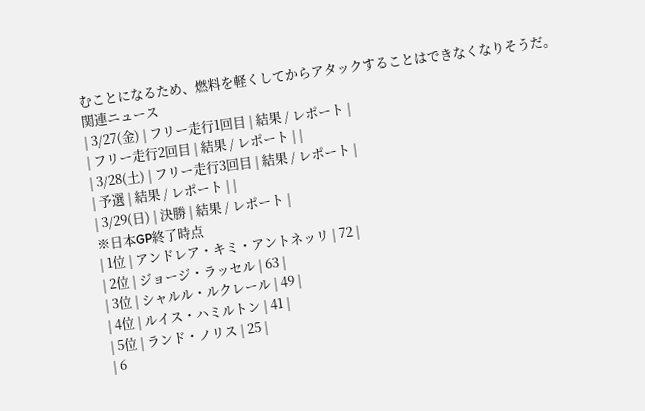むことになるため、燃料を軽くしてからアタックすることはできなくなりそうだ。
関連ニュース
| 3/27(金) | フリー走行1回目 | 結果 / レポート |
| フリー走行2回目 | 結果 / レポート | |
| 3/28(土) | フリー走行3回目 | 結果 / レポート |
| 予選 | 結果 / レポート | |
| 3/29(日) | 決勝 | 結果 / レポート |
※日本GP終了時点
| 1位 | アンドレア・キミ・アントネッリ | 72 |
| 2位 | ジョージ・ラッセル | 63 |
| 3位 | シャルル・ルクレール | 49 |
| 4位 | ルイス・ハミルトン | 41 |
| 5位 | ランド・ノリス | 25 |
| 6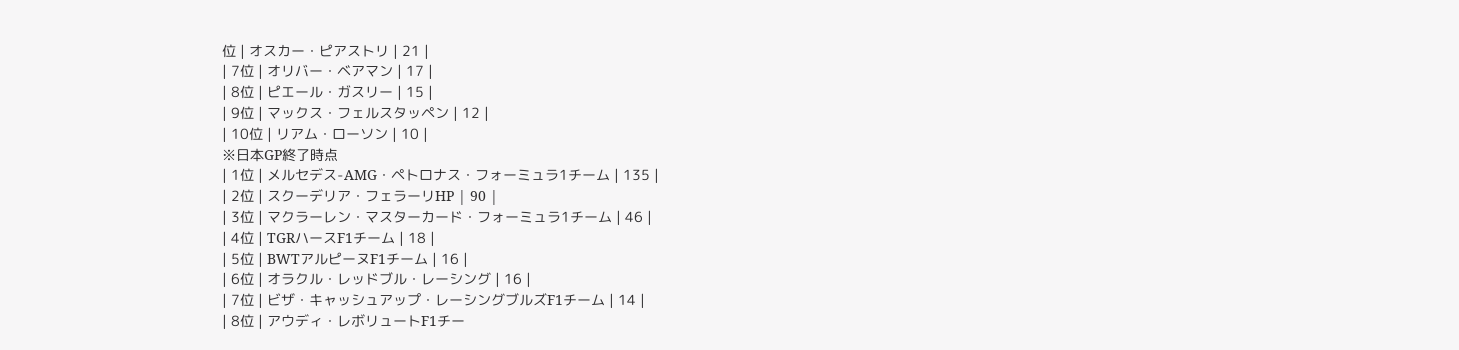位 | オスカー・ピアストリ | 21 |
| 7位 | オリバー・ベアマン | 17 |
| 8位 | ピエール・ガスリー | 15 |
| 9位 | マックス・フェルスタッペン | 12 |
| 10位 | リアム・ローソン | 10 |
※日本GP終了時点
| 1位 | メルセデス-AMG・ペトロナス・フォーミュラ1チーム | 135 |
| 2位 | スクーデリア・フェラーリHP | 90 |
| 3位 | マクラーレン・マスターカード・フォーミュラ1チーム | 46 |
| 4位 | TGRハースF1チーム | 18 |
| 5位 | BWTアルピーヌF1チーム | 16 |
| 6位 | オラクル・レッドブル・レーシング | 16 |
| 7位 | ビザ・キャッシュアップ・レーシングブルズF1チーム | 14 |
| 8位 | アウディ・レボリュートF1チー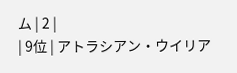ム | 2 |
| 9位 | アトラシアン・ウイリア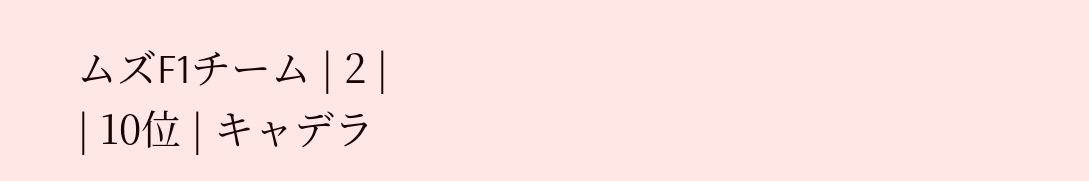ムズF1チーム | 2 |
| 10位 | キャデラ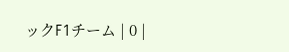ックF1チーム | 0 |